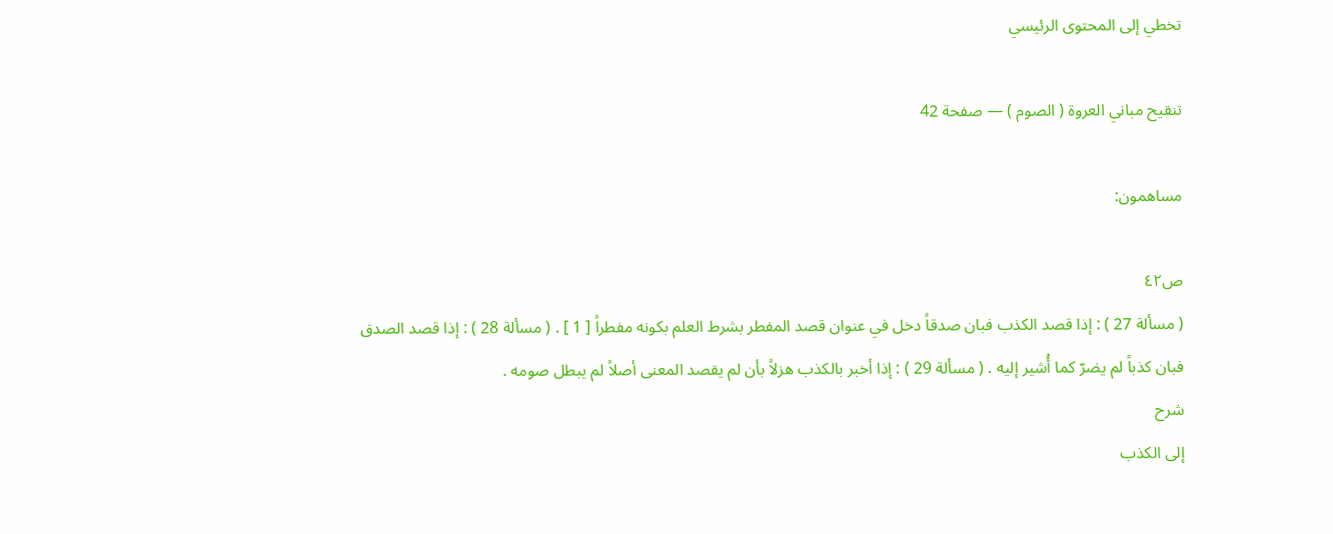تخطي إلى المحتوى الرئيسي

تنقيح مباني العروة ( الصوم ) — صفحة 42

مساهمون:

ص٤٢
( مسألة 27 ) : إذا قصد الكذب فبان صدقاً دخل في عنوان قصد المفطر بشرط العلم بكونه مفطراً [ 1 ] . ( مسألة 28 ) : إذا قصد الصدق فبان كذباً لم يضرّ كما أُشير إليه . ( مسألة 29 ) : إذا أخبر بالكذب هزلاً بأن لم يقصد المعنى أصلاً لم يبطل صومه .
شرح
إلى الكذب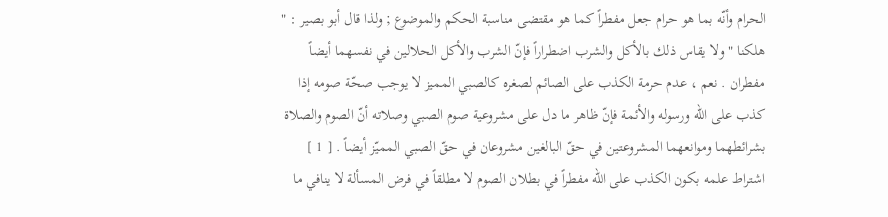الحرام وأنّه بما هو حرام جعل مفطراً كما هو مقتضى مناسبة الحكم والموضوع ; ولذا قال أبو بصير : " هلكنا " ولا يقاس ذلك بالأكل والشرب اضطراراً فإنّ الشرب والأكل الحلالين في نفسهما أيضاً مفطران . نعم ، عدم حرمة الكذب على الصائم لصغره كالصبي المميز لا يوجب صحّة صومه إذا كذب على اللّه ورسوله والأئمة فإنّ ظاهر ما دل على مشروعية صوم الصبي وصلاته أنّ الصوم والصلاة بشرائطهما وموانعهما المشروعتين في حقّ البالغين مشروعان في حقّ الصبي المميّز أيضاً . [ 1 ] اشتراط علمه بكون الكذب على اللّه مفطراً في بطلان الصوم لا مطلقاً في فرض المسألة لا ينافي ما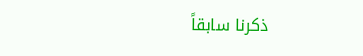ذكرنا سابقاً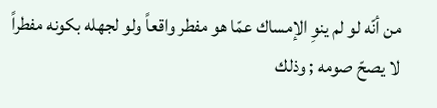من أنّه لو لم ينوِ الإمساك عمّا هو مفطر واقعاً ولو لجهله بكونه مفطراً لا يصحّ صومه ; وذلك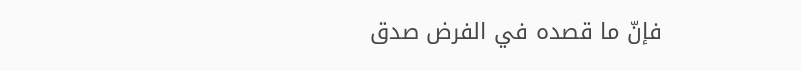فإنّ ما قصده في الفرض صدق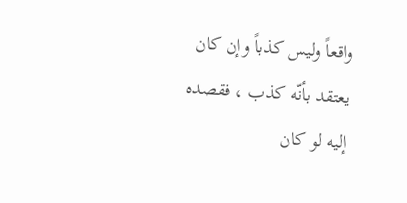واقعاً وليس كذباً وإن كان يعتقد بأنّه كذب ، فقصده إليه لو كان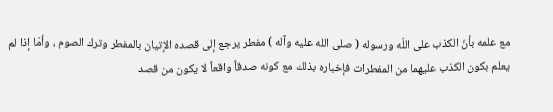مع علمه بأنّ الكذب على اللّه ورسوله ( صلى الله عليه وآله ) مفطر يرجع إلى قصده الإتيان بالمفطر وترك الصوم ، وأمّا إذا لم يعلم بكون الكذب عليهما من المفطرات فإخباره بذلك مع كونه صدقاً واقعاً لا يكون من قصد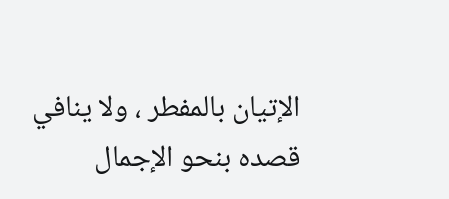الإتيان بالمفطر ، ولا ينافي قصده بنحو الإجمال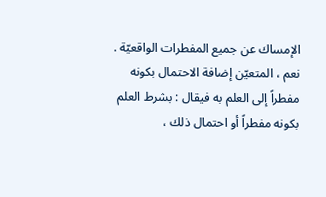الإمساك عن جميع المفطرات الواقعيّة . نعم ، المتعيّن إضافة الاحتمال بكونه مفطراً إلى العلم به فيقال : بشرط العلم بكونه مفطراً أو احتمال ذلك ،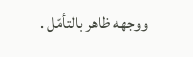ووجهه ظاهر بالتأمّل .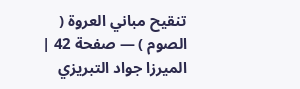تنقيح مباني العروة ( الصوم ) — صفحة 42 | الميرزا جواد التبريزي